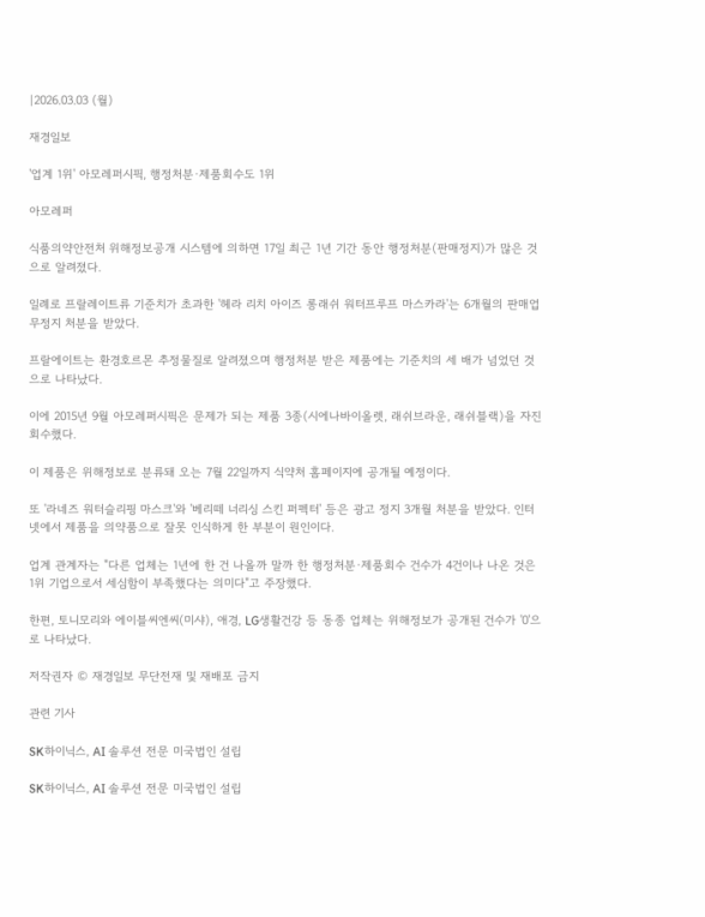|2026.03.03 (월)

재경일보

'업계 1위' 아모레퍼시픽, 행정처분·제품회수도 1위

아모레퍼

식품의약안전처 위해정보공개 시스템에 의하면 17일 최근 1년 기간 동안 행정처분(판매정지)가 많은 것으로 알려졌다.

일례로 프랄레이트류 기준치가 초과한 '헤라 리치 아이즈 롱래쉬 워터프루프 마스카라'는 6개월의 판매업무정지 처분을 받았다.

프랄에이트는 환경호르몬 추정물질로 알려졌으며 행정처분 받은 제품에는 기준치의 세 배가 넘었던 것으로 나타났다.

이에 2015년 9월 아모레퍼시픽은 문제가 되는 제품 3종(시에나바이올렛, 래쉬브라운, 래쉬블랙)을 자진 회수했다.

이 제품은 위해정보로 분류돼 오는 7월 22일까지 식약처 홈페이지에 공개될 예정이다.

또 '라네즈 워터슬리핑 마스크'와 '베리떼 너리싱 스킨 퍼펙터' 등은 광고 정지 3개월 처분을 받았다. 인터넷에서 제품을 의약품으로 잘못 인식하게 한 부분이 원인이다.

업계 관계자는 "다른 업체는 1년에 한 건 나올까 말까 한 행정처분·제품회수 건수가 4건이나 나온 것은 1위 기업으로서 세심함이 부족했다는 의미다"고 주장했다.

한편, 토니모리와 에이블씨엔씨(미샤), 애경, LG생활건강 등 동종 업체는 위해정보가 공개된 건수가 '0'으로 나타났다.

저작권자 © 재경일보 무단전재 및 재배포 금지

관련 기사

SK하이닉스, AI 솔루션 전문 미국법인 설립

SK하이닉스, AI 솔루션 전문 미국법인 설립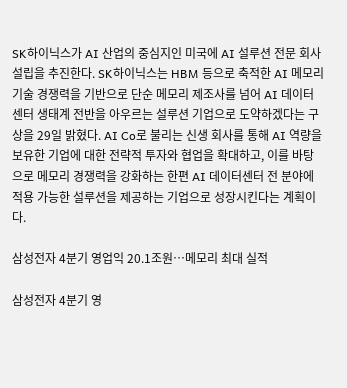SK하이닉스가 AI 산업의 중심지인 미국에 AI 설루션 전문 회사 설립을 추진한다. SK하이닉스는 HBM 등으로 축적한 AI 메모리 기술 경쟁력을 기반으로 단순 메모리 제조사를 넘어 AI 데이터센터 생태계 전반을 아우르는 설루션 기업으로 도약하겠다는 구상을 29일 밝혔다. AI Co로 불리는 신생 회사를 통해 AI 역량을 보유한 기업에 대한 전략적 투자와 협업을 확대하고, 이를 바탕으로 메모리 경쟁력을 강화하는 한편 AI 데이터센터 전 분야에 적용 가능한 설루션을 제공하는 기업으로 성장시킨다는 계획이다.

삼성전자 4분기 영업익 20.1조원…메모리 최대 실적

삼성전자 4분기 영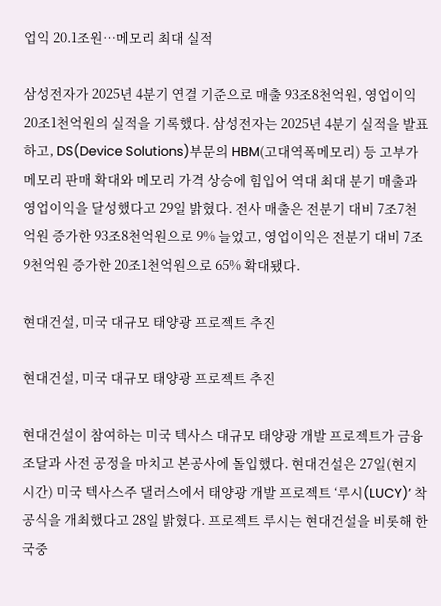업익 20.1조원…메모리 최대 실적

삼성전자가 2025년 4분기 연결 기준으로 매출 93조8천억원, 영업이익 20조1천억원의 실적을 기록했다. 삼성전자는 2025년 4분기 실적을 발표하고, DS(Device Solutions)부문의 HBM(고대역폭메모리) 등 고부가 메모리 판매 확대와 메모리 가격 상승에 힘입어 역대 최대 분기 매출과 영업이익을 달성했다고 29일 밝혔다. 전사 매출은 전분기 대비 7조7천억원 증가한 93조8천억원으로 9% 늘었고, 영업이익은 전분기 대비 7조9천억원 증가한 20조1천억원으로 65% 확대됐다.

현대건설, 미국 대규모 태양광 프로젝트 추진

현대건설, 미국 대규모 태양광 프로젝트 추진

현대건설이 참여하는 미국 텍사스 대규모 태양광 개발 프로젝트가 금융조달과 사전 공정을 마치고 본공사에 돌입했다. 현대건설은 27일(현지시간) 미국 텍사스주 댈러스에서 태양광 개발 프로젝트 ‘루시(LUCY)’ 착공식을 개최했다고 28일 밝혔다. 프로젝트 루시는 현대건설을 비롯해 한국중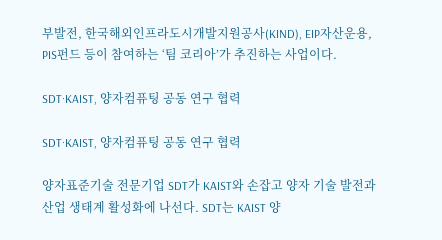부발전, 한국해외인프라도시개발지원공사(KIND), EIP자산운용, PIS펀드 등이 참여하는 ‘팀 코리아’가 추진하는 사업이다.

SDT·KAIST, 양자컴퓨팅 공동 연구 협력

SDT·KAIST, 양자컴퓨팅 공동 연구 협력

양자표준기술 전문기업 SDT가 KAIST와 손잡고 양자 기술 발전과 산업 생태계 활성화에 나선다. SDT는 KAIST 양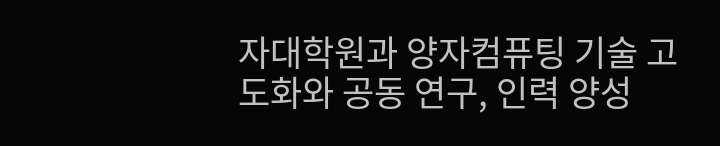자대학원과 양자컴퓨팅 기술 고도화와 공동 연구, 인력 양성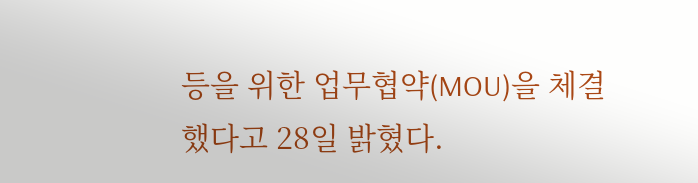등을 위한 업무협약(MOU)을 체결했다고 28일 밝혔다.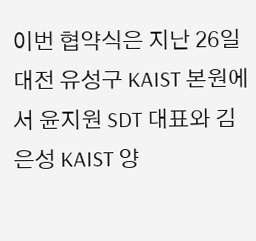이번 협약식은 지난 26일 대전 유성구 KAIST 본원에서 윤지원 SDT 대표와 김은성 KAIST 양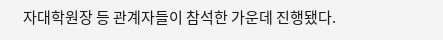자대학원장 등 관계자들이 참석한 가운데 진행됐다.